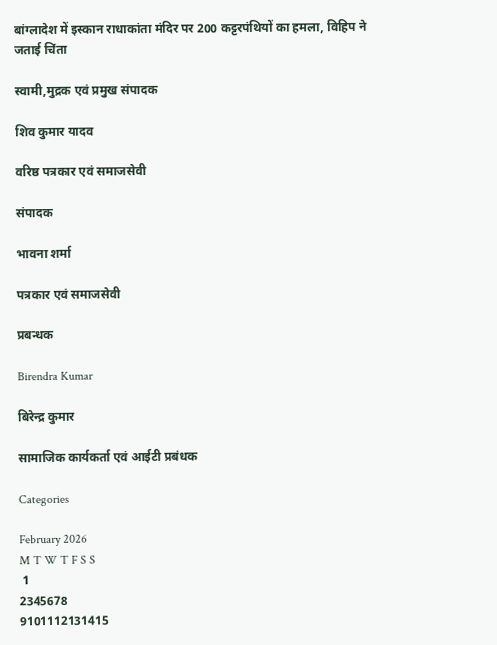बांग्लादेश में इस्कान राधाकांता मंदिर पर 200 कट्टरपंथियों का हमला, विहिप ने जताई चिंता

स्वामी,मुद्रक एवं प्रमुख संपादक

शिव कुमार यादव

वरिष्ठ पत्रकार एवं समाजसेवी

संपादक

भावना शर्मा

पत्रकार एवं समाजसेवी

प्रबन्धक

Birendra Kumar

बिरेन्द्र कुमार

सामाजिक कार्यकर्ता एवं आईटी प्रबंधक

Categories

February 2026
M T W T F S S
 1
2345678
9101112131415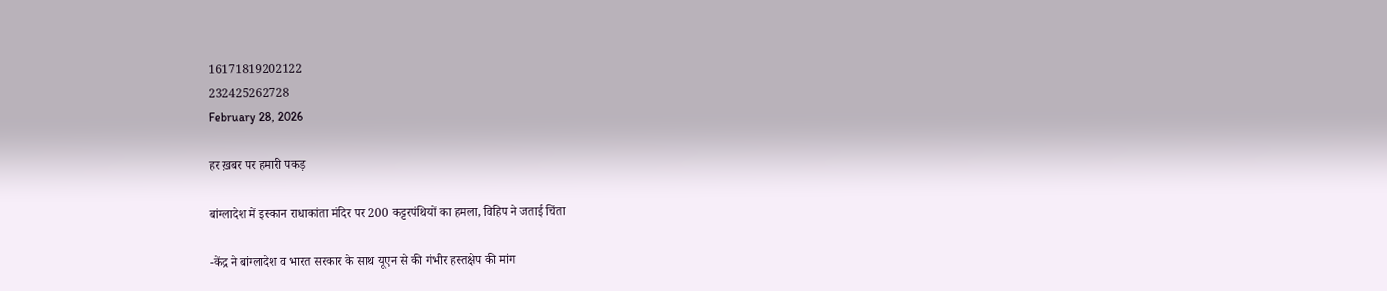16171819202122
232425262728
February 28, 2026

हर ख़बर पर हमारी पकड़

बांग्लादेश में इस्कान राधाकांता मंदिर पर 200 कट्टरपंथियों का हमला, विहिप ने जताई चिंता

-केंद्र ने बांग्लादेश व भारत सरकार के साथ यूएन से की गंभीर हस्तक्षेप की मांग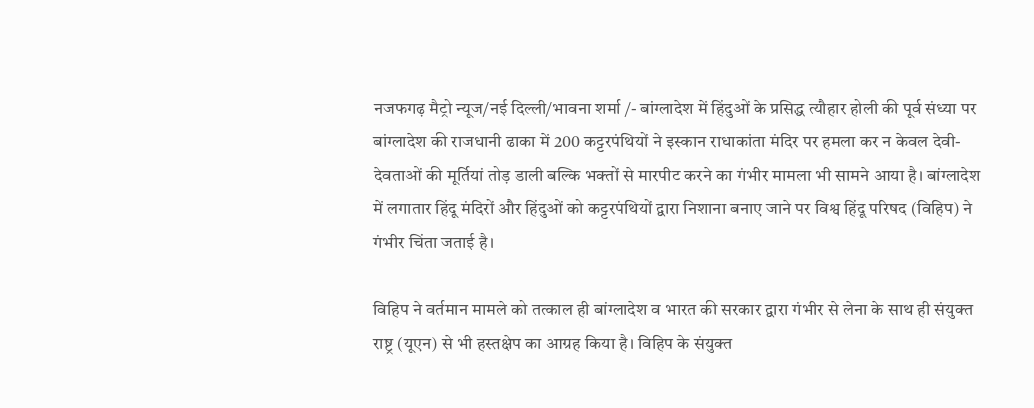नजफगढ़ मैट्रो न्यूज/नई दिल्ली/भावना शर्मा /- बांग्लादेश में हिंदुओं के प्रसिद्ध त्यौहार होली की पूर्व संध्या पर बांग्लादेश की राजधानी ढाका में 200 कट्टरपंथियों ने इस्कान राधाकांता मंदिर पर हमला कर न केवल देवी-देवताओं की मूर्तियां तोड़ डाली बल्कि भक्तों से मारपीट करने का गंभीर मामला भी सामने आया है। बांग्लादेश में लगातार हिंदू मंदिरों और हिंदुओं को कट्टरपंथियों द्वारा निशाना बनाए जाने पर विश्व हिंदू परिषद (विहिप) ने गंभीर चिंता जताई है।

विहिप ने वर्तमान मामले को तत्काल ही बांग्लादेश व भारत की सरकार द्वारा गंभीर से लेना के साथ ही संयुक्त राष्ट्र (यूएन) से भी हस्तक्षेप का आग्रह किया है। विहिप के संयुक्त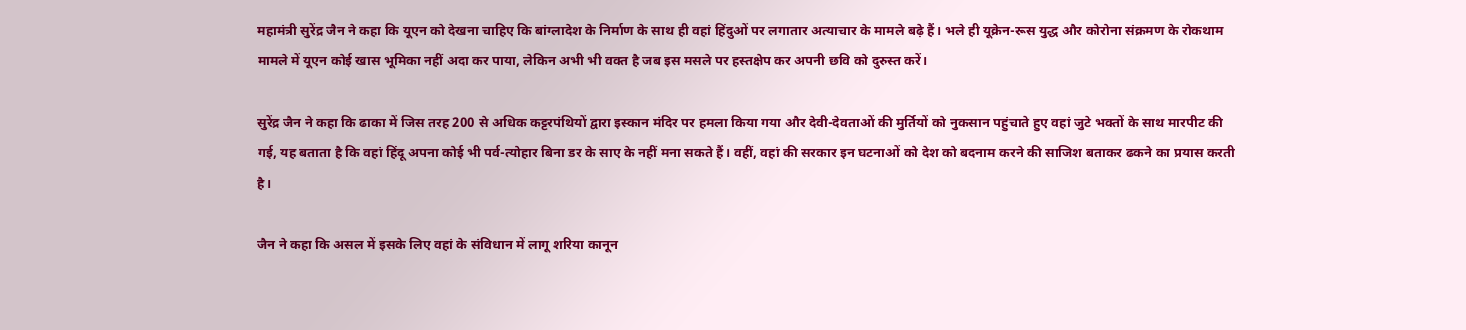महामंत्री सुरेंद्र जैन ने कहा कि यूएन को देखना चाहिए कि बांग्लादेश के निर्माण के साथ ही वहां हिंदुओं पर लगातार अत्याचार के मामले बढ़े हैं। भले ही यूक्रेन-रूस युद्ध और कोरोना संक्रमण के रोकथाम मामले में यूएन कोई खास भूमिका नहीं अदा कर पाया, लेकिन अभी भी वक्त है जब इस मसले पर हस्तक्षेप कर अपनी छवि को दुरुस्त करें।

सुरेंद्र जैन ने कहा कि ढाका में जिस तरह 200 से अधिक कट्टरपंथियों द्वारा इस्कान मंदिर पर हमला किया गया और देवी-देवताओं की मुर्तियों को नुकसान पहुंचाते हुए वहां जुटे भक्तों के साथ मारपीट की गई, यह बताता है कि वहां हिंदू अपना कोई भी पर्व-त्योहार बिना डर के साए के नहीं मना सकते हैं। वहीं, वहां की सरकार इन घटनाओं को देश को बदनाम करने की साजिश बताकर ढकने का प्रयास करती है।

जैन ने कहा कि असल में इसके लिए वहां के संविधान में लागू शरिया कानून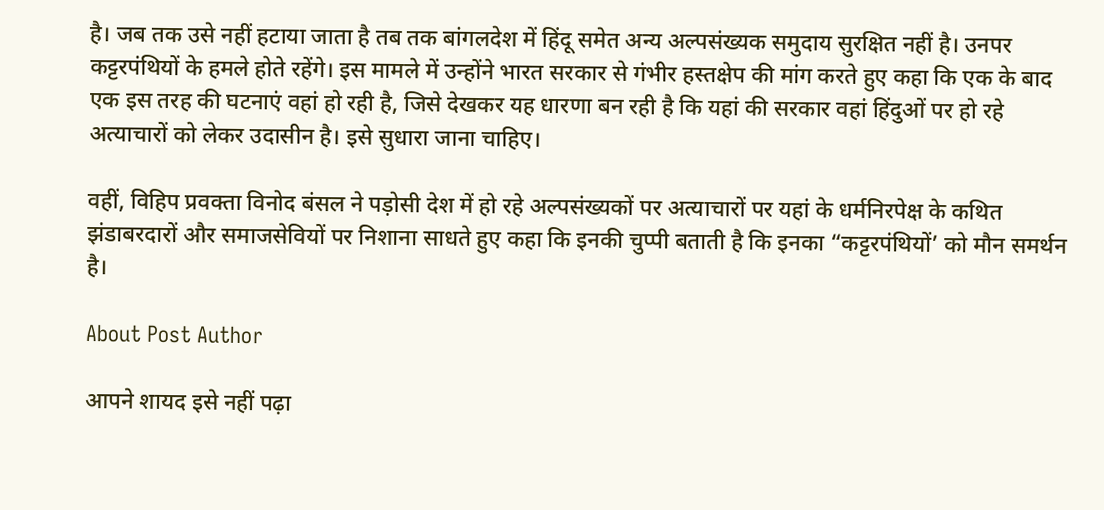है। जब तक उसे नहीं हटाया जाता है तब तक बांगलदेश में हिंदू समेत अन्य अल्पसंख्यक समुदाय सुरक्षित नहीं है। उनपर कट्टरपंथियों के हमले होते रहेंगे। इस मामले में उन्होंने भारत सरकार से गंभीर हस्तक्षेप की मांग करते हुए कहा कि एक के बाद एक इस तरह की घटनाएं वहां हो रही है, जिसे देखकर यह धारणा बन रही है कि यहां की सरकार वहां हिंदुओं पर हो रहे अत्याचारों को लेकर उदासीन है। इसे सुधारा जाना चाहिए।

वहीं, विहिप प्रवक्ता विनोद बंसल ने पड़ोसी देश में हो रहे अल्पसंख्यकों पर अत्याचारों पर यहां के धर्मनिरपेक्ष के कथित झंडाबरदारों और समाजसेवियों पर निशाना साधते हुए कहा कि इनकी चुप्पी बताती है कि इनका “कट्टरपंथियों’ को मौन समर्थन है।

About Post Author

आपने शायद इसे नहीं पढ़ा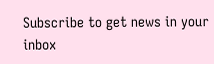Subscribe to get news in your inbox